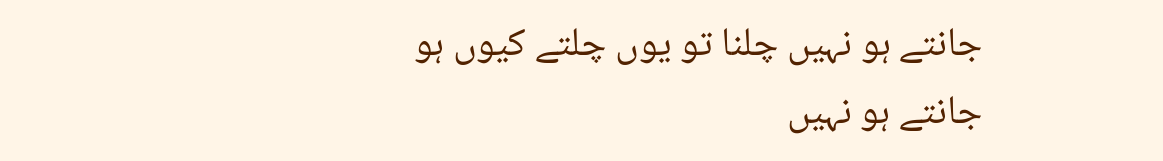جانتے ہو نہیں چلنا تو یوں چلتے کیوں ہو
جانتے ہو نہیں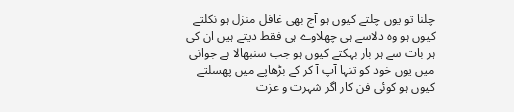چلنا تو یوں چلتے کیوں ہو آج بھی غافل منزل ہو نکلتے کیوں ہو وہ دلاسے ہی چھلاوے ہی فقط دیتے ہیں ان کی ہر بات سے ہر بار بہکتے کیوں ہو جب سنبھالا ہے جوانی میں یوں خود کو تنہا آپ آ کر کے بڑھاپے میں پھسلتے کیوں ہو کوئی فن کار اگر شہرت و عزت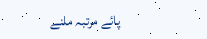پائے مرتبہ ملنے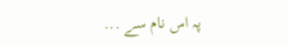پہ اس نام سے ...